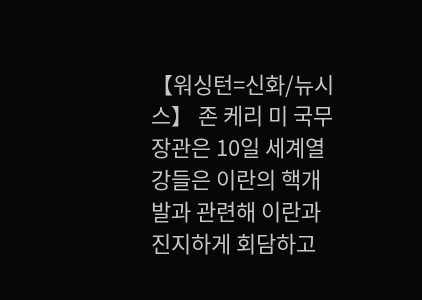【워싱턴=신화/뉴시스】 존 케리 미 국무장관은 10일 세계열강들은 이란의 핵개발과 관련해 이란과 진지하게 회담하고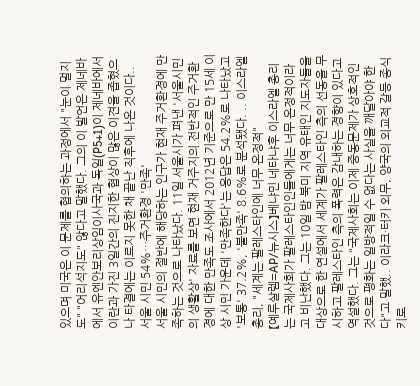있으며 미국은 이 문제를 협의하는 과정에서 "눈이 멀지도" "어리석지도" 않다고 말했다. 그의 이 발언은 제네바에서 유엔안보리상임이사국과 독일(P5+1)이 제네바에서 이란과 가진 3일간의 진지한 협상이 많은 이견을 좁혔으나 타결에는 이르지 못한 채 끝난 직후에 나온 것이다..
서울 시민 54%…주거환경 '만족'
서울 시민의 절반에 해당하는 인구가 현재 주거환경에 만족하는 것으로 나타났다. 11일 서울시가 펴낸 '서울시민의 생활상' 자료를 보면 현재 거주지의 전반적인 주거환경에 대한 만족도 조사에서 2012년 기준으로 만 15세 이상 시민 가운데 '만족한다'는 응답은 54.2%로 나타났고 '보통' 37.2%, '불만족' 8.6%로 분석됐다. .. 이스라엘 총리, "세계는 팔레스타인에 너무 온정적"
【예루살렘=AP/뉴시스】베냐민 네타냐후 이스라엘 총리는 국제사회가 팔레스타인인들에게는 너무 온정적이라고 비난했다. 그는 10일 밤 북미 지역 유태인 지도자들을 대상으로 한 연설에서 세계가 팔레스타인 측의 선동을 무시하고 팔레스타인 측의 폭력은 감내하는 경향이 있다고 역설했다. 그는 "국제사회는 이제 중동문제가 상호적인 것으로 평화는 일방적일 수 없다는 사실을 깨달아야 한다"고 말했.. 이라크·터키 외무, 양국의 외교적 갈등 종식키로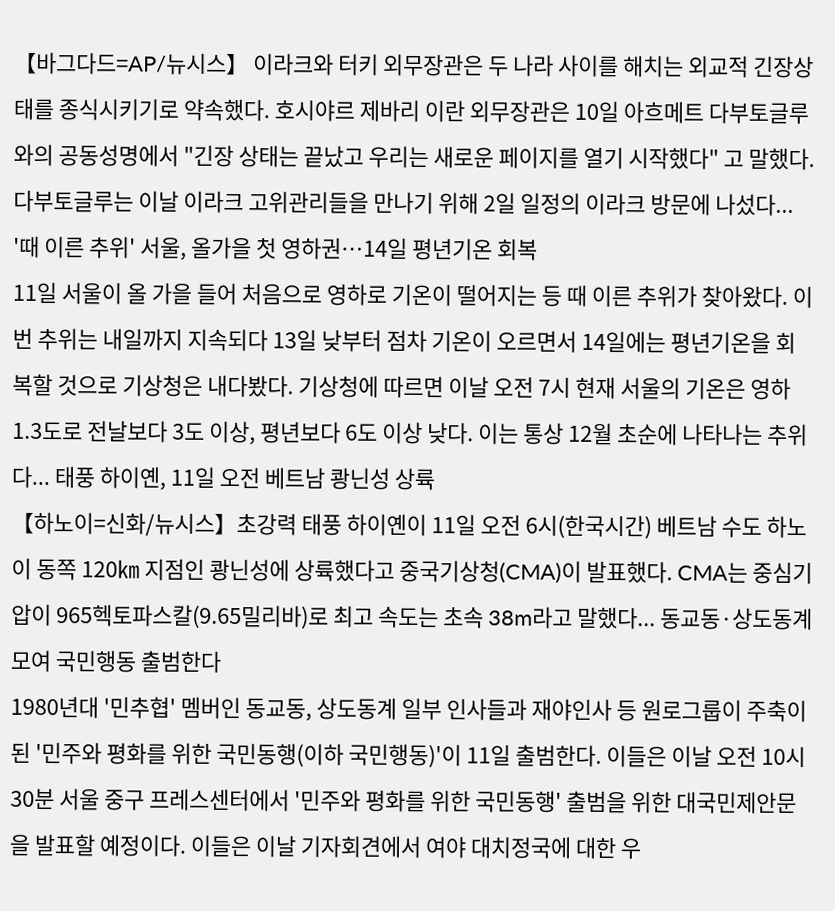【바그다드=AP/뉴시스】 이라크와 터키 외무장관은 두 나라 사이를 해치는 외교적 긴장상태를 종식시키기로 약속했다. 호시야르 제바리 이란 외무장관은 10일 아흐메트 다부토글루와의 공동성명에서 "긴장 상태는 끝났고 우리는 새로운 페이지를 열기 시작했다" 고 말했다. 다부토글루는 이날 이라크 고위관리들을 만나기 위해 2일 일정의 이라크 방문에 나섰다...
'때 이른 추위' 서울, 올가을 첫 영하권…14일 평년기온 회복
11일 서울이 올 가을 들어 처음으로 영하로 기온이 떨어지는 등 때 이른 추위가 찾아왔다. 이번 추위는 내일까지 지속되다 13일 낮부터 점차 기온이 오르면서 14일에는 평년기온을 회복할 것으로 기상청은 내다봤다. 기상청에 따르면 이날 오전 7시 현재 서울의 기온은 영하 1.3도로 전날보다 3도 이상, 평년보다 6도 이상 낮다. 이는 통상 12월 초순에 나타나는 추위다... 태풍 하이옌, 11일 오전 베트남 쾅닌성 상륙
【하노이=신화/뉴시스】초강력 태풍 하이옌이 11일 오전 6시(한국시간) 베트남 수도 하노이 동쪽 120㎞ 지점인 쾅닌성에 상륙했다고 중국기상청(CMA)이 발표했다. CMA는 중심기압이 965헥토파스칼(9.65밀리바)로 최고 속도는 초속 38m라고 말했다... 동교동·상도동계 모여 국민행동 출범한다
1980년대 '민추협' 멤버인 동교동, 상도동계 일부 인사들과 재야인사 등 원로그룹이 주축이 된 '민주와 평화를 위한 국민동행(이하 국민행동)'이 11일 출범한다. 이들은 이날 오전 10시30분 서울 중구 프레스센터에서 '민주와 평화를 위한 국민동행' 출범을 위한 대국민제안문을 발표할 예정이다. 이들은 이날 기자회견에서 여야 대치정국에 대한 우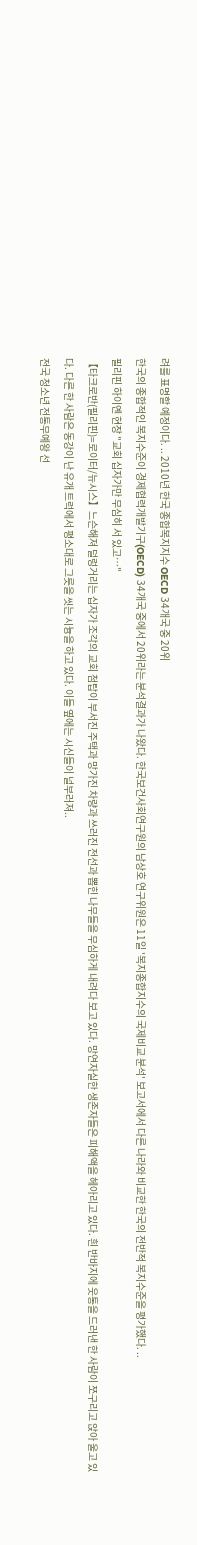려를 표명할 예정이다. .. 2010년 한국 종합복지지수 OECD 34개국 중 20위
한국의 종합적인 복지수준이 경제협력개발기구(OECD) 34개국 중에서 20위라는 분석결과가 나왔다. 한국보건사회연구원의 남상호 연구위원은 11일 '복지종합지수의 국제비교 분석' 보고서에서 다른 나라와 비교한 한국의 전반적 복지수준을 평가했다. ..
필리핀 하이옌 현장 "교회 십자가만 무심히 서 있고…"
【타크로반(필리핀)=로이터/뉴시스】느슨해져 덜렁거리는 십자가 조각의 교회 첨탑이 부서진 주택과 망가진 차량과 쓰러진 전선과 뽑힌 나무들을 무심하게 내려다 보고 있다. 망연자실한 생존자들은 피해액을 헤아리고 있다. 흰 반바지에 웃통을 드러낸 한 사람이 쪼구리고 앉아 울고 있다. 다른 한 사람은 동강이 난 유개 트럭에서 평소대로 그릇을 씻는 시늉을 하고 있다. 이들 옆에는 시신들이 널부러져..
전국 청소년 전통무예왕 선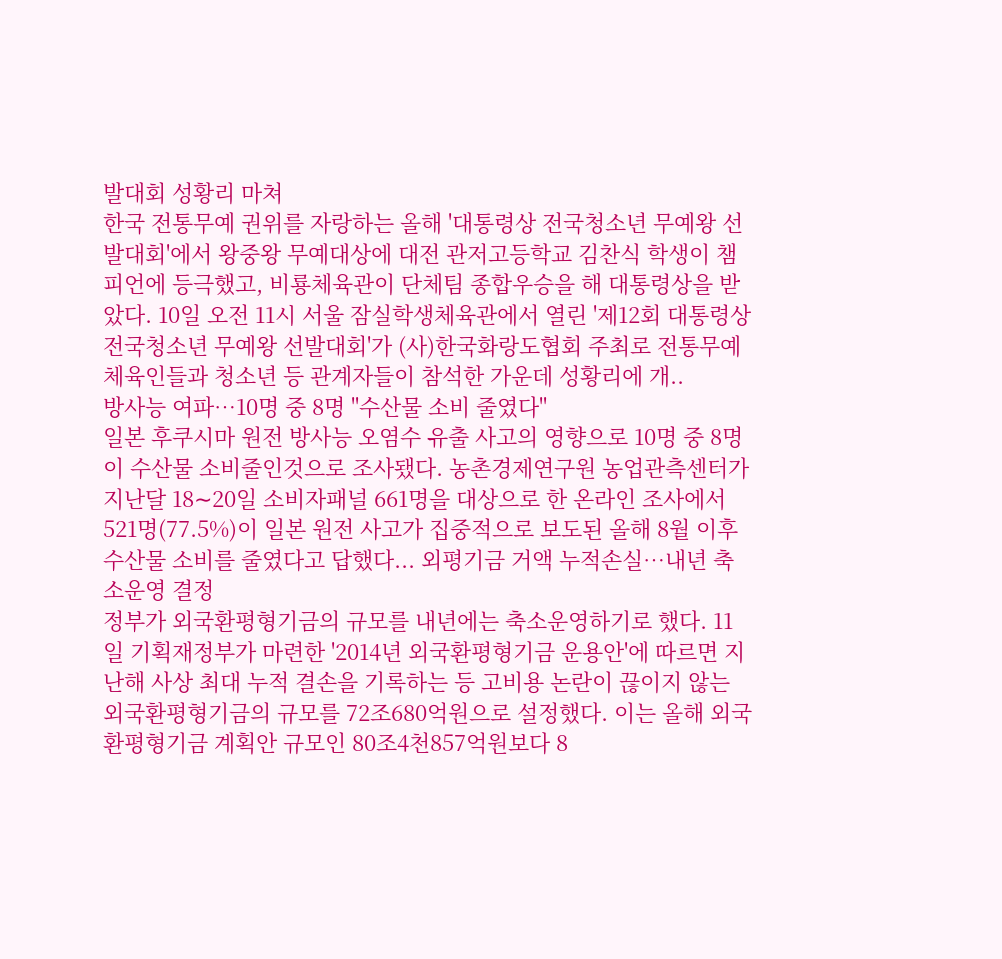발대회 성황리 마쳐
한국 전통무예 권위를 자랑하는 올해 '대통령상 전국청소년 무예왕 선발대회'에서 왕중왕 무예대상에 대전 관저고등학교 김찬식 학생이 챔피언에 등극했고, 비룡체육관이 단체팀 종합우승을 해 대통령상을 받았다. 10일 오전 11시 서울 잠실학생체육관에서 열린 '제12회 대통령상 전국청소년 무예왕 선발대회'가 (사)한국화랑도협회 주최로 전통무예 체육인들과 청소년 등 관계자들이 참석한 가운데 성황리에 개..
방사능 여파…10명 중 8명 "수산물 소비 줄였다"
일본 후쿠시마 원전 방사능 오염수 유출 사고의 영향으로 10명 중 8명이 수산물 소비줄인것으로 조사됐다. 농촌경제연구원 농업관측센터가 지난달 18∼20일 소비자패널 661명을 대상으로 한 온라인 조사에서 521명(77.5%)이 일본 원전 사고가 집중적으로 보도된 올해 8월 이후 수산물 소비를 줄였다고 답했다... 외평기금 거액 누적손실…내년 축소운영 결정
정부가 외국환평형기금의 규모를 내년에는 축소운영하기로 했다. 11일 기획재정부가 마련한 '2014년 외국환평형기금 운용안'에 따르면 지난해 사상 최대 누적 결손을 기록하는 등 고비용 논란이 끊이지 않는 외국환평형기금의 규모를 72조680억원으로 설정했다. 이는 올해 외국환평형기금 계획안 규모인 80조4천857억원보다 8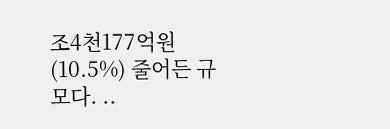조4천177억원(10.5%) 줄어든 규모다. ..